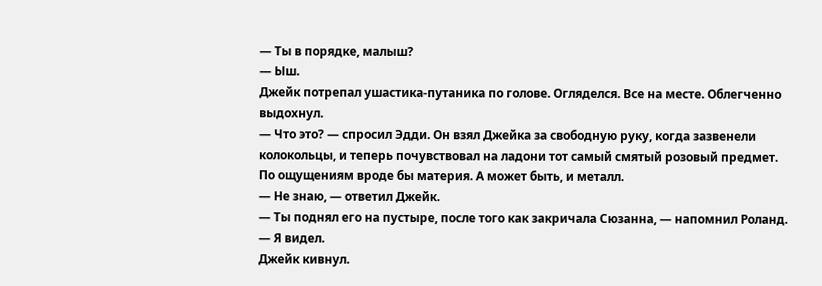— Ты в порядке, малыш?
— Ыш.
Джейк потрепал ушастика-путаника по голове. Огляделся. Все на месте. Облегченно выдохнул.
— Что это? — спросил Эдди. Он взял Джейка за свободную руку, когда зазвенели колокольцы, и теперь почувствовал на ладони тот самый смятый розовый предмет. По ощущениям вроде бы материя. А может быть, и металл.
— Не знаю, — ответил Джейк.
— Ты поднял его на пустыре, после того как закричала Сюзанна, — напомнил Роланд. — Я видел.
Джейк кивнул.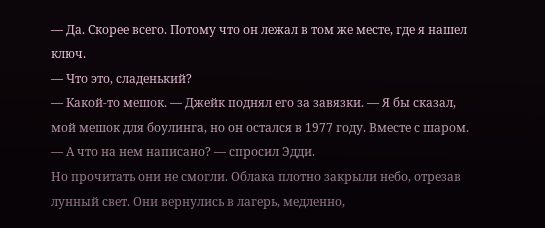— Да. Скорее всего. Потому что он лежал в том же месте, где я нашел ключ.
— Что это, сладенький?
— Какой-то мешок. — Джейк поднял его за завязки. — Я бы сказал, мой мешок для боулинга, но он остался в 1977 году. Вместе с шаром.
— А что на нем написано? — спросил Эдди.
Но прочитать они не смогли. Облака плотно закрыли небо, отрезав лунный свет. Они вернулись в лагерь, медленно,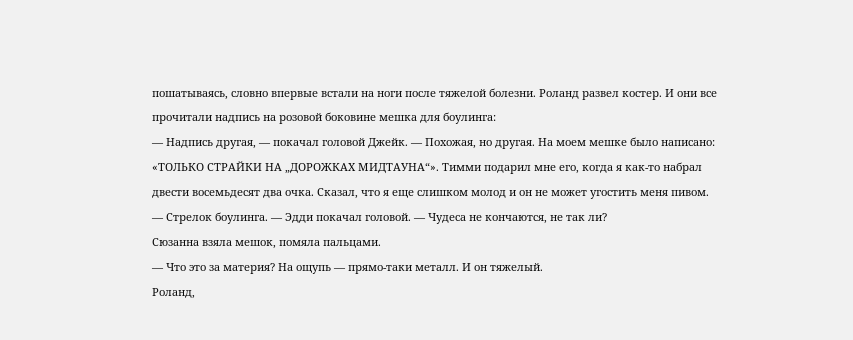пошатываясь, словно впервые встали на ноги после тяжелой болезни. Роланд развел костер. И они все прочитали надпись на розовой боковине мешка для боулинга:
— Надпись другая, — покачал головой Джейк. — Похожая, но другая. На моем мешке было написано: «ТОЛЬКО СТРАЙКИ НА „ДОРОЖКАХ МИДТАУНА“». Тимми подарил мне его, когда я как-то набрал двести восемьдесят два очка. Сказал, что я еще слишком молод и он не может угостить меня пивом.
— Стрелок боулинга. — Эдди покачал головой. — Чудеса не кончаются, не так ли?
Сюзанна взяла мешок, помяла пальцами.
— Что это за материя? На ощупь — прямо-таки металл. И он тяжелый.
Роланд,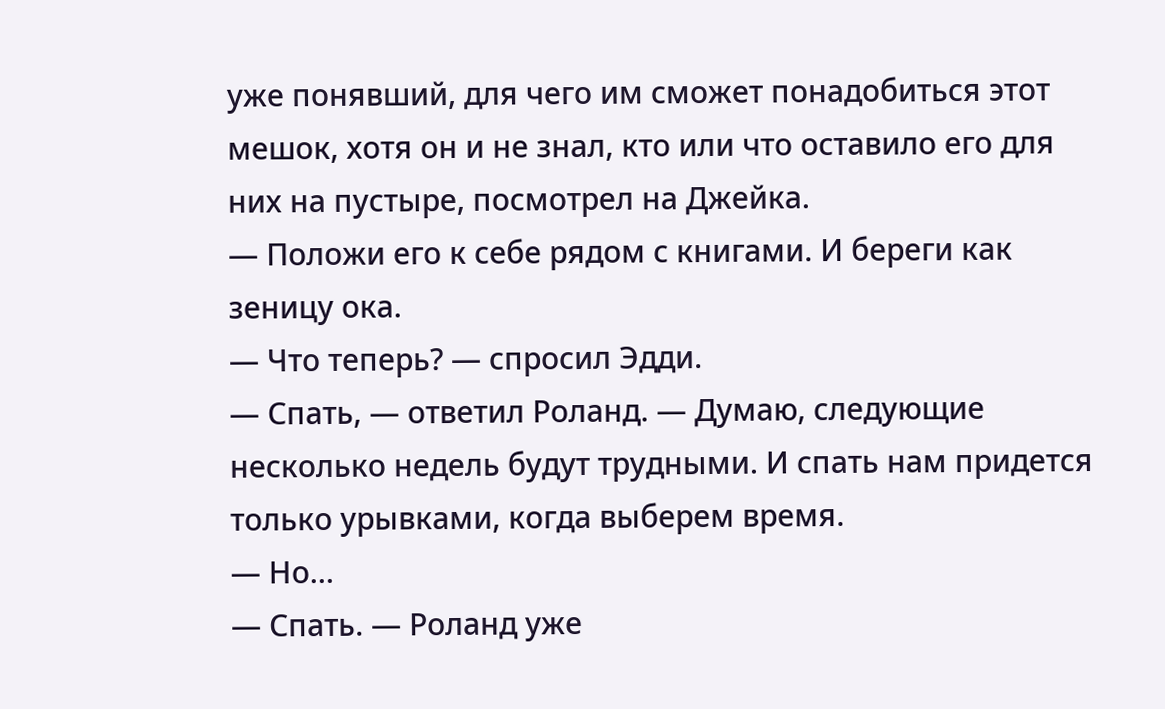уже понявший, для чего им сможет понадобиться этот мешок, хотя он и не знал, кто или что оставило его для них на пустыре, посмотрел на Джейка.
— Положи его к себе рядом с книгами. И береги как зеницу ока.
— Что теперь? — спросил Эдди.
— Спать, — ответил Роланд. — Думаю, следующие несколько недель будут трудными. И спать нам придется только урывками, когда выберем время.
— Но…
— Спать. — Роланд уже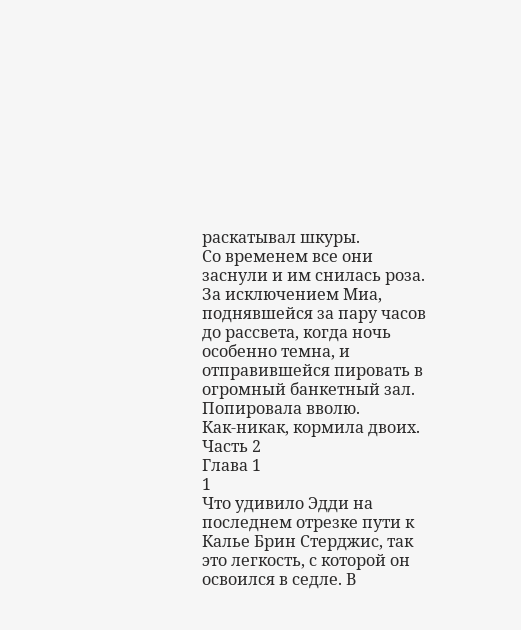раскатывал шкуры.
Со временем все они заснули и им снилась роза. За исключением Миа, поднявшейся за пару часов до рассвета, когда ночь особенно темна, и отправившейся пировать в огромный банкетный зал. Попировала вволю.
Как-никак, кормила двоих.
Часть 2
Глава 1
1
Что удивило Эдди на последнем отрезке пути к Калье Брин Стерджис, так это легкость, с которой он освоился в седле. В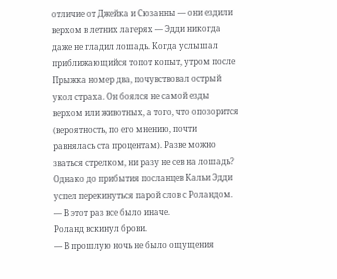отличие от Джейка и Сюзанны — они ездили верхом в летних лагерях — Эдди никогда даже не гладил лошадь. Когда услышал приближающийся топот копыт, утром после Прыжка номер два, почувствовал острый укол страха. Он боялся не самой езды верхом или животных, а того, что опозорится (вероятность, по его мнению, почти равнялась ста процентам). Разве можно зваться стрелком, ни разу не сев на лошадь?
Однако до прибытия посланцев Кальи Эдди успел перекинуться парой слов с Роландом.
— В этот раз все было иначе.
Роланд вскинул брови.
— В прошлую ночь не было ощущения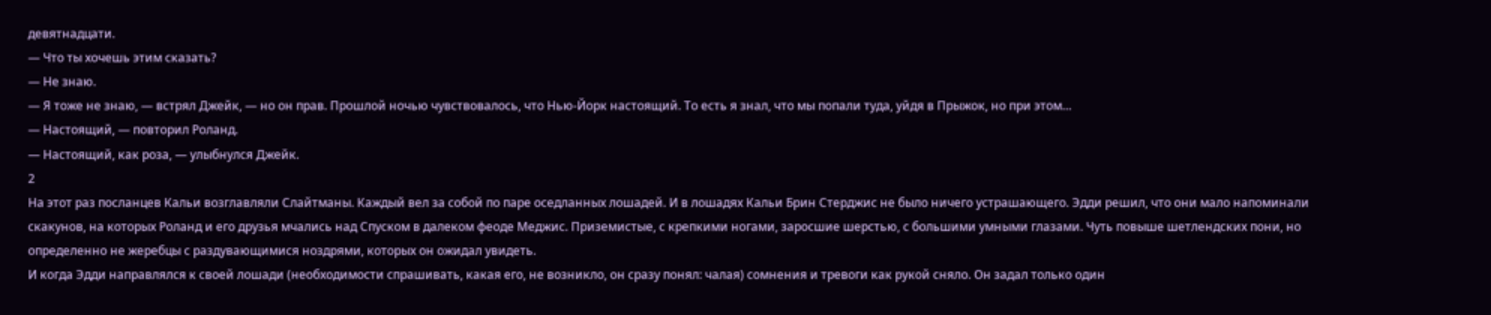девятнадцати.
— Что ты хочешь этим сказать?
— Не знаю.
— Я тоже не знаю, — встрял Джейк, — но он прав. Прошлой ночью чувствовалось, что Нью-Йорк настоящий. То есть я знал, что мы попали туда, уйдя в Прыжок, но при этом…
— Настоящий, — повторил Роланд.
— Настоящий, как роза, — улыбнулся Джейк.
2
На этот раз посланцев Кальи возглавляли Слайтманы. Каждый вел за собой по паре оседланных лошадей. И в лошадях Кальи Брин Стерджис не было ничего устрашающего. Эдди решил, что они мало напоминали скакунов, на которых Роланд и его друзья мчались над Спуском в далеком феоде Меджис. Приземистые, с крепкими ногами, заросшие шерстью, с большими умными глазами. Чуть повыше шетлендских пони, но определенно не жеребцы с раздувающимися ноздрями, которых он ожидал увидеть.
И когда Эдди направлялся к своей лошади (необходимости спрашивать, какая его, не возникло, он сразу понял: чалая) сомнения и тревоги как рукой сняло. Он задал только один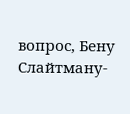вопрос, Бену Слайтману-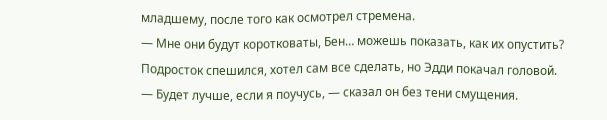младшему, после того как осмотрел стремена.
— Мне они будут коротковаты, Бен… можешь показать, как их опустить?
Подросток спешился, хотел сам все сделать, но Эдди покачал головой.
— Будет лучше, если я поучусь, — сказал он без тени смущения.